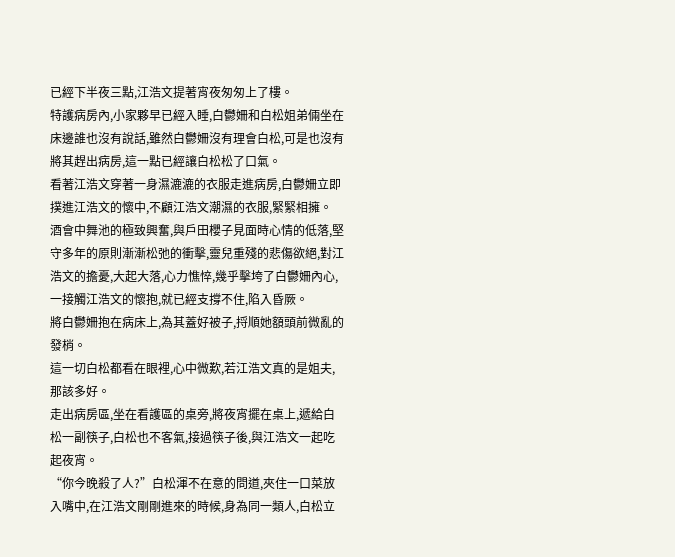已經下半夜三點,江浩文提著宵夜匆匆上了樓。
特護病房內,小家夥早已經入睡,白鬱姍和白松姐弟倆坐在床邊誰也沒有說話,雖然白鬱姍沒有理會白松,可是也沒有將其趕出病房,這一點已經讓白松松了口氣。
看著江浩文穿著一身濕漉漉的衣服走進病房,白鬱姍立即撲進江浩文的懷中,不顧江浩文潮濕的衣服,緊緊相擁。
酒會中舞池的極致興奮,與戶田櫻子見面時心情的低落,堅守多年的原則漸漸松弛的衝擊,靈兒重殘的悲傷欲絕,對江浩文的擔憂,大起大落,心力憔悴,幾乎擊垮了白鬱姍內心,一接觸江浩文的懷抱,就已經支撐不住,陷入昏厥。
將白鬱姍抱在病床上,為其蓋好被子,捋順她額頭前微亂的發梢。
這一切白松都看在眼裡,心中微歎,若江浩文真的是姐夫,那該多好。
走出病房區,坐在看護區的桌旁,將夜宵擺在桌上,遞給白松一副筷子,白松也不客氣,接過筷子後,與江浩文一起吃起夜宵。
“你今晚殺了人?”白松渾不在意的問道,夾住一口菜放入嘴中,在江浩文剛剛進來的時候,身為同一類人,白松立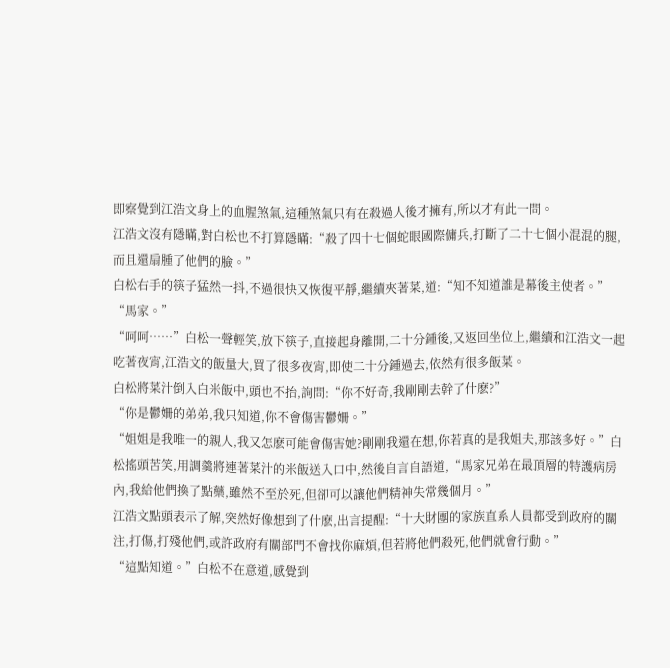即察覺到江浩文身上的血腥煞氣,這種煞氣只有在殺過人後才擁有,所以才有此一問。
江浩文沒有隱瞞,對白松也不打算隱瞞:“殺了四十七個蛇眼國際傭兵,打斷了二十七個小混混的腿,而且還扇腫了他們的臉。”
白松右手的筷子猛然一抖,不過很快又恢復平靜,繼續夾著菜,道:“知不知道誰是幕後主使者。”
“馬家。”
“呵呵……”白松一聲輕笑,放下筷子,直接起身離開,二十分鍾後,又返回坐位上,繼續和江浩文一起吃著夜宵,江浩文的飯量大,買了很多夜宵,即使二十分鍾過去,依然有很多飯菜。
白松將菜汁倒入白米飯中,頭也不抬,詢問:“你不好奇,我剛剛去幹了什麽?”
“你是鬱姍的弟弟,我只知道,你不會傷害鬱姍。”
“姐姐是我唯一的親人,我又怎麽可能會傷害她?剛剛我還在想,你若真的是我姐夫,那該多好。”白松搖頭苦笑,用調羹將連著菜汁的米飯送入口中,然後自言自語道,“馬家兄弟在最頂層的特護病房內,我給他們換了點藥,雖然不至於死,但卻可以讓他們精神失常幾個月。”
江浩文點頭表示了解,突然好像想到了什麽,出言提醒:“十大財團的家族直系人員都受到政府的關注,打傷,打殘他們,或許政府有關部門不會找你麻煩,但若將他們殺死,他們就會行動。”
“這點知道。”白松不在意道,感覺到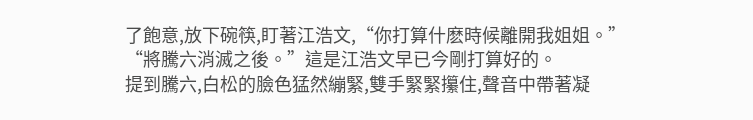了飽意,放下碗筷,盯著江浩文,“你打算什麽時候離開我姐姐。”
“將騰六消滅之後。”這是江浩文早已今剛打算好的。
提到騰六,白松的臉色猛然繃緊,雙手緊緊攥住,聲音中帶著凝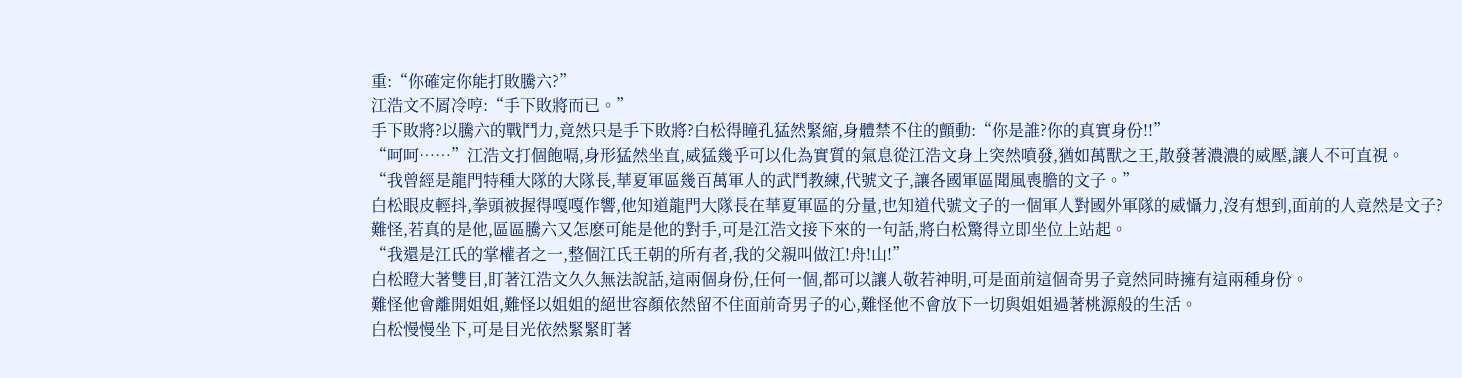重:“你確定你能打敗騰六?”
江浩文不屑冷哼:“手下敗將而已。”
手下敗將?以騰六的戰鬥力,竟然只是手下敗將?白松得瞳孔猛然緊縮,身體禁不住的顫動:“你是誰?你的真實身份!!”
“呵呵……”江浩文打個飽嗝,身形猛然坐直,威猛幾乎可以化為實質的氣息從江浩文身上突然噴發,猶如萬獸之王,散發著濃濃的威壓,讓人不可直視。
“我曾經是龍門特種大隊的大隊長,華夏軍區幾百萬軍人的武鬥教練,代號文子,讓各國軍區聞風喪膽的文子。”
白松眼皮輕抖,拳頭被握得嘎嘎作響,他知道龍門大隊長在華夏軍區的分量,也知道代號文子的一個軍人對國外軍隊的威懾力,沒有想到,面前的人竟然是文子?
難怪,若真的是他,區區騰六又怎麽可能是他的對手,可是江浩文接下來的一句話,將白松驚得立即坐位上站起。
“我還是江氏的掌權者之一,整個江氏王朝的所有者,我的父親叫做江!舟!山!”
白松瞪大著雙目,盯著江浩文久久無法說話,這兩個身份,任何一個,都可以讓人敬若神明,可是面前這個奇男子竟然同時擁有這兩種身份。
難怪他會離開姐姐,難怪以姐姐的絕世容顏依然留不住面前奇男子的心,難怪他不會放下一切與姐姐過著桃源般的生活。
白松慢慢坐下,可是目光依然緊緊盯著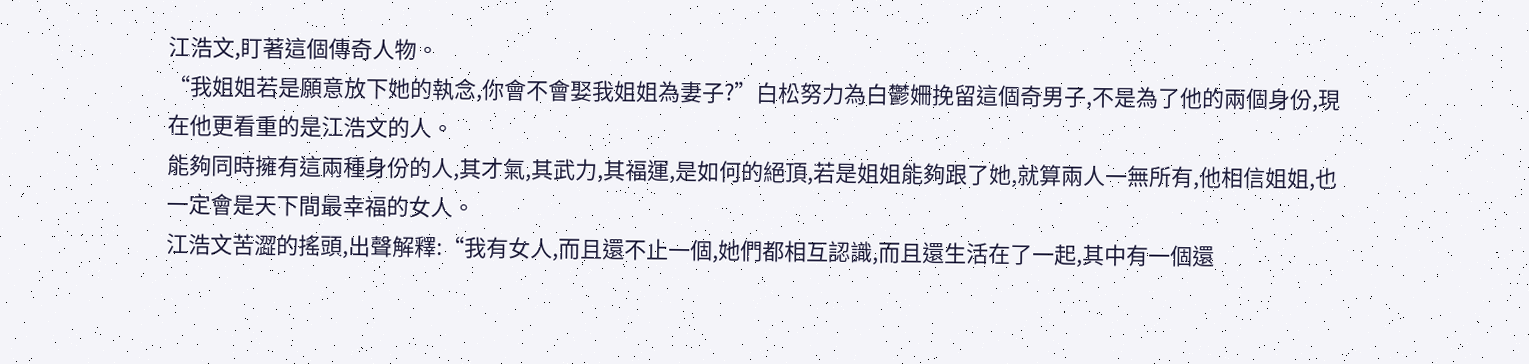江浩文,盯著這個傳奇人物。
“我姐姐若是願意放下她的執念,你會不會娶我姐姐為妻子?”白松努力為白鬱姍挽留這個奇男子,不是為了他的兩個身份,現在他更看重的是江浩文的人。
能夠同時擁有這兩種身份的人,其才氣,其武力,其福運,是如何的絕頂,若是姐姐能夠跟了她,就算兩人一無所有,他相信姐姐,也一定會是天下間最幸福的女人。
江浩文苦澀的搖頭,出聲解釋:“我有女人,而且還不止一個,她們都相互認識,而且還生活在了一起,其中有一個還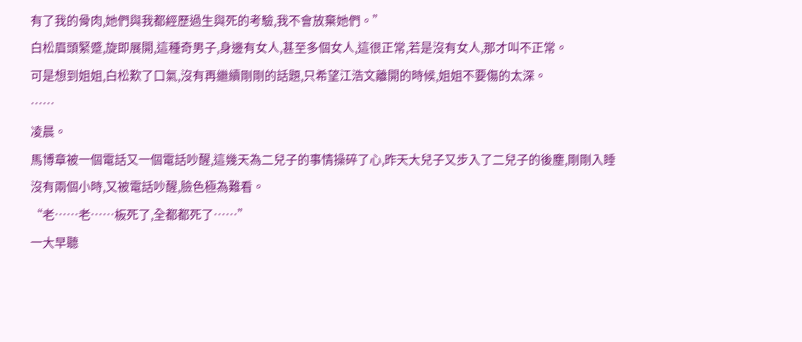有了我的骨肉,她們與我都經歷過生與死的考驗,我不會放棄她們。”
白松眉頭緊蹙,旋即展開,這種奇男子,身邊有女人,甚至多個女人,這很正常,若是沒有女人,那才叫不正常。
可是想到姐姐,白松歎了口氣,沒有再繼續剛剛的話題,只希望江浩文離開的時候,姐姐不要傷的太深。
……
凌晨。
馬博章被一個電話又一個電話吵醒,這幾天為二兒子的事情操碎了心,昨天大兒子又步入了二兒子的後塵,剛剛入睡沒有兩個小時,又被電話吵醒,臉色極為難看。
“老……老……板死了,全都都死了……”
一大早聽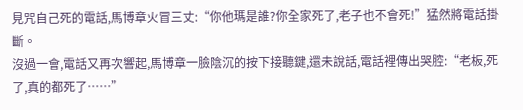見咒自己死的電話,馬博章火冒三丈:“你他瑪是誰?你全家死了,老子也不會死!”猛然將電話掛斷。
沒過一會,電話又再次響起,馬博章一臉陰沉的按下接聽鍵,還未說話,電話裡傳出哭腔:“老板,死了,真的都死了……”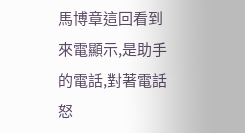馬博章這回看到來電顯示,是助手的電話,對著電話怒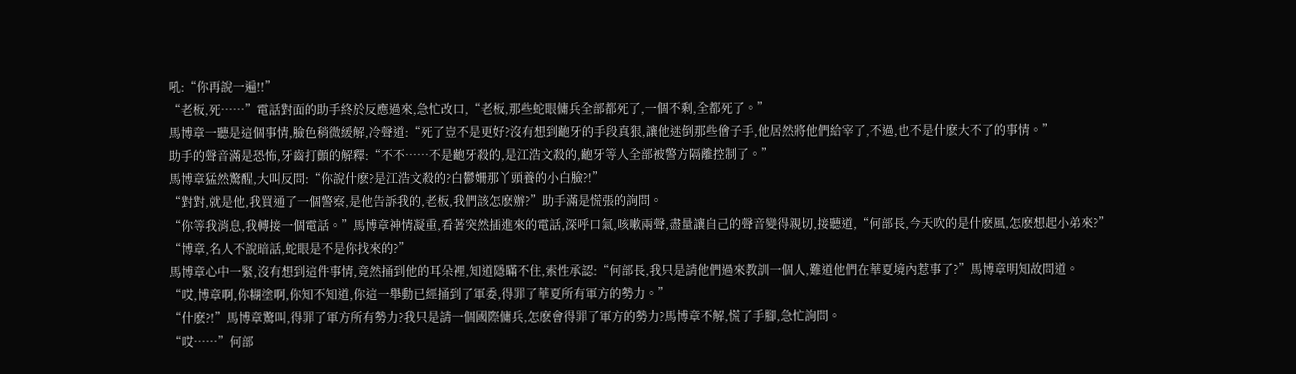吼:“你再說一遍!!”
“老板,死……”電話對面的助手終於反應過來,急忙改口,“老板,那些蛇眼傭兵全部都死了,一個不剩,全都死了。”
馬博章一聽是這個事情,臉色稍微緩解,冷聲道:“死了豈不是更好?沒有想到齙牙的手段真狠,讓他迷倒那些儈子手,他居然將他們給宰了,不過,也不是什麽大不了的事情。”
助手的聲音滿是恐怖,牙齒打顫的解釋:“不不……不是齙牙殺的,是江浩文殺的,齙牙等人全部被警方隔離控制了。”
馬博章猛然驚醒,大叫反問:“你說什麽?是江浩文殺的?白鬱姍那丫頭養的小白臉?!”
“對對,就是他,我買通了一個警察,是他告訴我的,老板,我們該怎麽辦?”助手滿是慌張的詢問。
“你等我消息,我轉接一個電話。”馬博章神情凝重,看著突然插進來的電話,深呼口氣,咳嗽兩聲,盡量讓自己的聲音變得親切,接聽道,“何部長,今天吹的是什麽風,怎麽想起小弟來?”
“博章,名人不說暗話,蛇眼是不是你找來的?”
馬博章心中一緊,沒有想到這件事情,竟然捅到他的耳朵裡,知道隱瞞不住,索性承認:“何部長,我只是請他們過來教訓一個人,難道他們在華夏境內惹事了?”馬博章明知故問道。
“哎,博章啊,你糊塗啊,你知不知道,你這一舉動已經捅到了軍委,得罪了華夏所有軍方的勢力。”
“什麽?!”馬博章驚叫,得罪了軍方所有勢力?我只是請一個國際傭兵,怎麽會得罪了軍方的勢力?馬博章不解,慌了手腳,急忙詢問。
“哎……”何部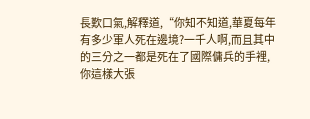長歎口氣,解釋道,“你知不知道,華夏每年有多少軍人死在邊境?一千人啊,而且其中的三分之一都是死在了國際傭兵的手裡,你這樣大張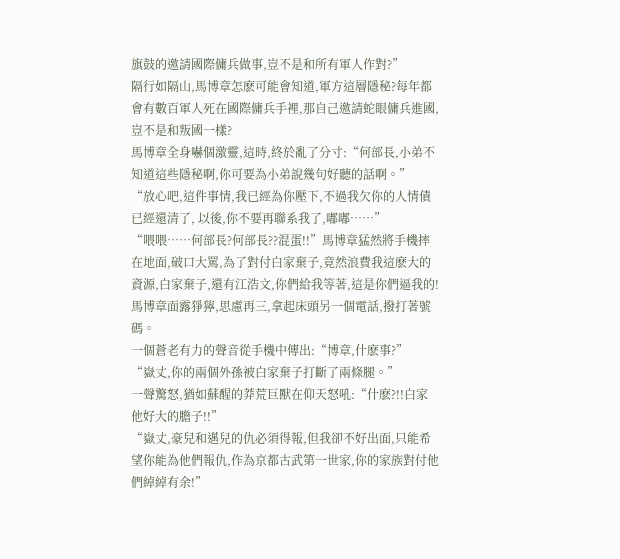旗鼓的邀請國際傭兵做事,豈不是和所有軍人作對?”
隔行如隔山,馬博章怎麽可能會知道,軍方這層隱秘?每年都會有數百軍人死在國際傭兵手裡,那自己邀請蛇眼傭兵進國,豈不是和叛國一樣?
馬博章全身嚇個激靈,這時,終於亂了分寸:“何部長,小弟不知道這些隱秘啊,你可要為小弟說幾句好聽的話啊。”
“放心吧,這件事情,我已經為你壓下,不過我欠你的人情債已經還清了, 以後,你不要再聯系我了,嘟嘟……”
“喂喂……何部長?何部長??混蛋!!”馬博章猛然將手機摔在地面,破口大罵,為了對付白家棄子,竟然浪費我這麽大的資源,白家棄子,還有江浩文,你們給我等著,這是你們逼我的!
馬博章面露猙獰,思慮再三,拿起床頭另一個電話,撥打著號碼。
一個蒼老有力的聲音從手機中傳出:“博章,什麽事?”
“嶽丈,你的兩個外孫被白家棄子打斷了兩條腿。”
一聲驚怒,猶如蘇醒的莽荒巨獸在仰天怒吼:“什麽?!!白家他好大的膽子!!”
“嶽丈,豪兒和邁兒的仇必須得報,但我卻不好出面,只能希望你能為他們報仇,作為京都古武第一世家,你的家族對付他們綽綽有余!”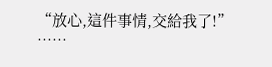“放心,這件事情,交給我了!”
……